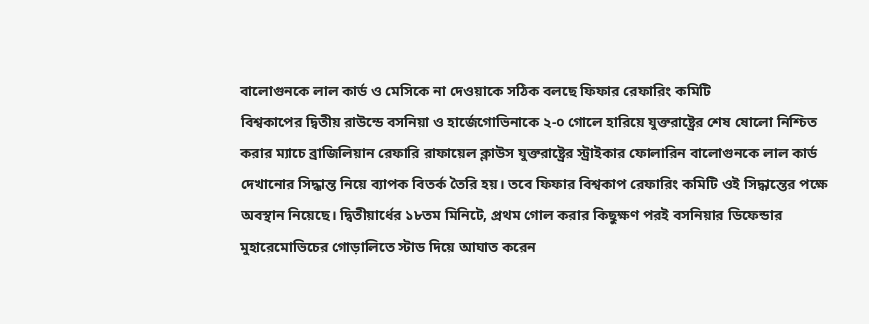বালোগুনকে লাল কার্ড ও মেসিকে না দেওয়াকে সঠিক বলছে ফিফার রেফারিং কমিটি
বিশ্বকাপের দ্বিতীয় রাউন্ডে বসনিয়া ও হার্জেগোভিনাকে ২-০ গোলে হারিয়ে যুক্তরাষ্ট্রের শেষ ষোলো নিশ্চিত করার ম্যাচে ব্রাজিলিয়ান রেফারি রাফায়েল ক্লাউস যুক্তরাষ্ট্রের স্ট্রাইকার ফোলারিন বালোগুনকে লাল কার্ড দেখানোর সিদ্ধান্ত নিয়ে ব্যাপক বিতর্ক তৈরি হয়। তবে ফিফার বিশ্বকাপ রেফারিং কমিটি ওই সিদ্ধান্তের পক্ষে অবস্থান নিয়েছে। দ্বিতীয়ার্ধের ১৮তম মিনিটে, প্রথম গোল করার কিছুক্ষণ পরই বসনিয়ার ডিফেন্ডার মুহারেমোভিচের গোড়ালিতে স্টাড দিয়ে আঘাত করেন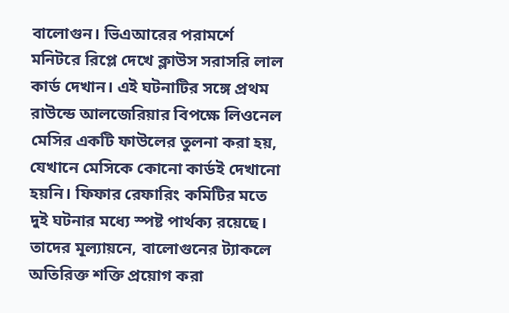বালোগুন। ভিএআরের পরামর্শে মনিটরে রিপ্লে দেখে ক্লাউস সরাসরি লাল কার্ড দেখান। এই ঘটনাটির সঙ্গে প্রথম রাউন্ডে আলজেরিয়ার বিপক্ষে লিওনেল মেসির একটি ফাউলের তুলনা করা হয়, যেখানে মেসিকে কোনো কার্ডই দেখানো হয়নি। ফিফার রেফারিং কমিটির মতে দুই ঘটনার মধ্যে স্পষ্ট পার্থক্য রয়েছে। তাদের মূল্যায়নে, বালোগুনের ট্যাকলে অতিরিক্ত শক্তি প্রয়োগ করা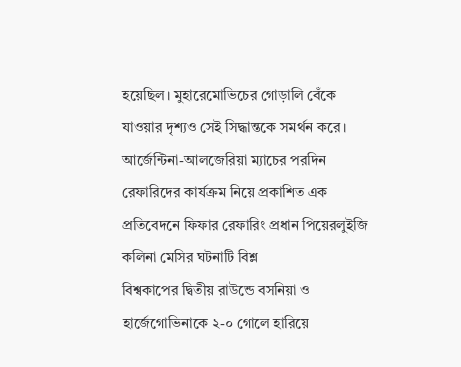হয়েছিল। মুহারেমোভিচের গোড়ালি বেঁকে যাওয়ার দৃশ্যও সেই সিদ্ধান্তকে সমর্থন করে। আর্জেন্টিনা-আলজেরিয়া ম্যাচের পরদিন রেফারিদের কার্যক্রম নিয়ে প্রকাশিত এক প্রতিবেদনে ফিফার রেফারিং প্রধান পিয়েরলুইজি কলিনা মেসির ঘটনাটি বিশ্ল
বিশ্বকাপের দ্বিতীয় রাউন্ডে বসনিয়া ও হার্জেগোভিনাকে ২-০ গোলে হারিয়ে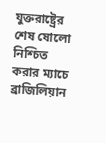যুক্তরাষ্ট্রের শেষ ষোলো নিশ্চিত করার ম্যাচে ব্রাজিলিয়ান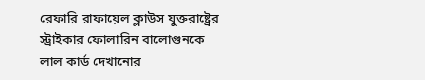রেফারি রাফায়েল ক্লাউস যুক্তরাষ্ট্রের স্ট্রাইকার ফোলারিন বালোগুনকে লাল কার্ড দেখানোর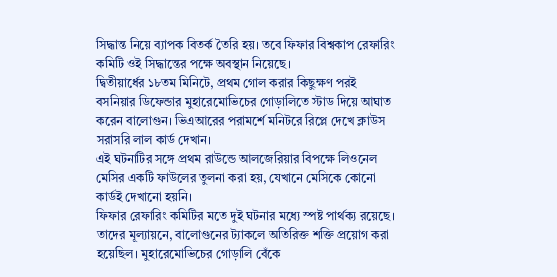সিদ্ধান্ত নিয়ে ব্যাপক বিতর্ক তৈরি হয়। তবে ফিফার বিশ্বকাপ রেফারিং কমিটি ওই সিদ্ধান্তের পক্ষে অবস্থান নিয়েছে।
দ্বিতীয়ার্ধের ১৮তম মিনিটে, প্রথম গোল করার কিছুক্ষণ পরই বসনিয়ার ডিফেন্ডার মুহারেমোভিচের গোড়ালিতে স্টাড দিয়ে আঘাত করেন বালোগুন। ভিএআরের পরামর্শে মনিটরে রিপ্লে দেখে ক্লাউস সরাসরি লাল কার্ড দেখান।
এই ঘটনাটির সঙ্গে প্রথম রাউন্ডে আলজেরিয়ার বিপক্ষে লিওনেল মেসির একটি ফাউলের তুলনা করা হয়, যেখানে মেসিকে কোনো কার্ডই দেখানো হয়নি।
ফিফার রেফারিং কমিটির মতে দুই ঘটনার মধ্যে স্পষ্ট পার্থক্য রয়েছে। তাদের মূল্যায়নে, বালোগুনের ট্যাকলে অতিরিক্ত শক্তি প্রয়োগ করা হয়েছিল। মুহারেমোভিচের গোড়ালি বেঁকে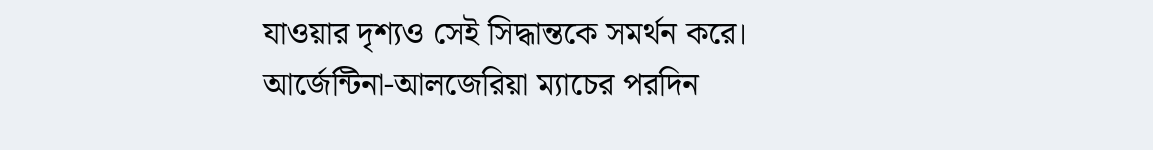যাওয়ার দৃশ্যও সেই সিদ্ধান্তকে সমর্থন করে।
আর্জেন্টিনা-আলজেরিয়া ম্যাচের পরদিন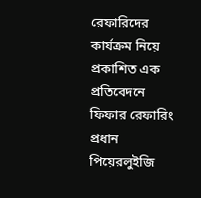রেফারিদের কার্যক্রম নিয়ে প্রকাশিত এক প্রতিবেদনে ফিফার রেফারিং প্রধান পিয়েরলুইজি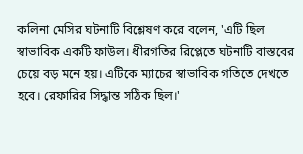কলিনা মেসির ঘটনাটি বিশ্লেষণ করে বলেন, 'এটি ছিল স্বাভাবিক একটি ফাউল। ধীরগতির রিপ্লেতে ঘটনাটি বাস্তবের চেয়ে বড় মনে হয়। এটিকে ম্যাচের স্বাভাবিক গতিতে দেখতে হবে। রেফারির সিদ্ধান্ত সঠিক ছিল।'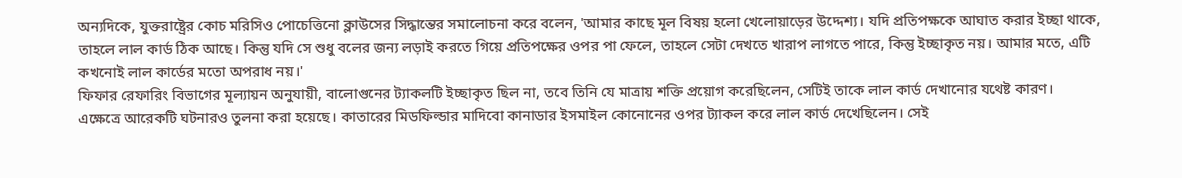অন্যদিকে, যুক্তরাষ্ট্রের কোচ মরিসিও পোচেত্তিনো ক্লাউসের সিদ্ধান্তের সমালোচনা করে বলেন, 'আমার কাছে মূল বিষয় হলো খেলোয়াড়ের উদ্দেশ্য। যদি প্রতিপক্ষকে আঘাত করার ইচ্ছা থাকে, তাহলে লাল কার্ড ঠিক আছে। কিন্তু যদি সে শুধু বলের জন্য লড়াই করতে গিয়ে প্রতিপক্ষের ওপর পা ফেলে, তাহলে সেটা দেখতে খারাপ লাগতে পারে, কিন্তু ইচ্ছাকৃত নয়। আমার মতে, এটি কখনোই লাল কার্ডের মতো অপরাধ নয়।'
ফিফার রেফারিং বিভাগের মূল্যায়ন অনুযায়ী, বালোগুনের ট্যাকলটি ইচ্ছাকৃত ছিল না, তবে তিনি যে মাত্রায় শক্তি প্রয়োগ করেছিলেন, সেটিই তাকে লাল কার্ড দেখানোর যথেষ্ট কারণ।
এক্ষেত্রে আরেকটি ঘটনারও তুলনা করা হয়েছে। কাতারের মিডফিল্ডার মাদিবো কানাডার ইসমাইল কোনোনের ওপর ট্যাকল করে লাল কার্ড দেখেছিলেন। সেই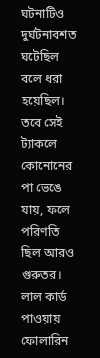ঘটনাটিও দুর্ঘটনাবশত ঘটেছিল বলে ধরা হয়েছিল। তবে সেই ট্যাকলে কোনোনের পা ভেঙে যায়, ফলে পরিণতি ছিল আরও গুরুতর। লাল কার্ড পাওয়ায় ফোলারিন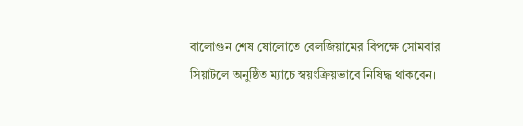বালোগুন শেষ ষোলোতে বেলজিয়ামের বিপক্ষে সোমবার সিয়াটলে অনুষ্ঠিত ম্যাচে স্বয়ংক্রিয়ভাবে নিষিদ্ধ থাকবেন।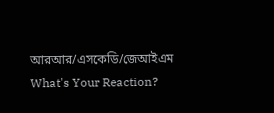আরআর/এসকেডি/জেআইএম
What's Your Reaction?